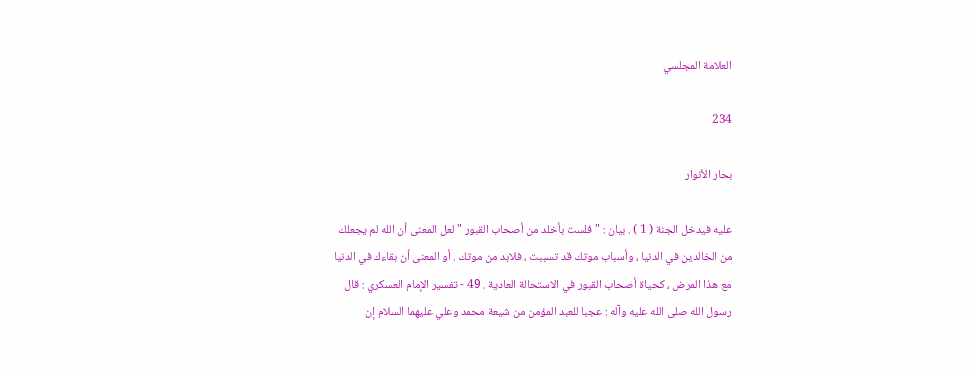العلامة المجلسي

234

بحار الأنوار

عليه فيدخل الجنة ( 1 ) . بيان : " فلست بأخلد من أصحاب القبور " لعل المعنى أن الله لم يجعلك من الخالدين في الدنيا ، وأسباب موتك قد تسببت ، فلابد من موتك . أو المعنى أن بقاءك في الدنيا مع هذا المرض ، كحياة أصحاب القبور في الاستحالة العادية . 49 - تفسير الإمام العسكري : قال رسول الله صلى الله عليه وآله : عجبا للعبد المؤمن من شيعة محمد وعلي عليهما السلام إن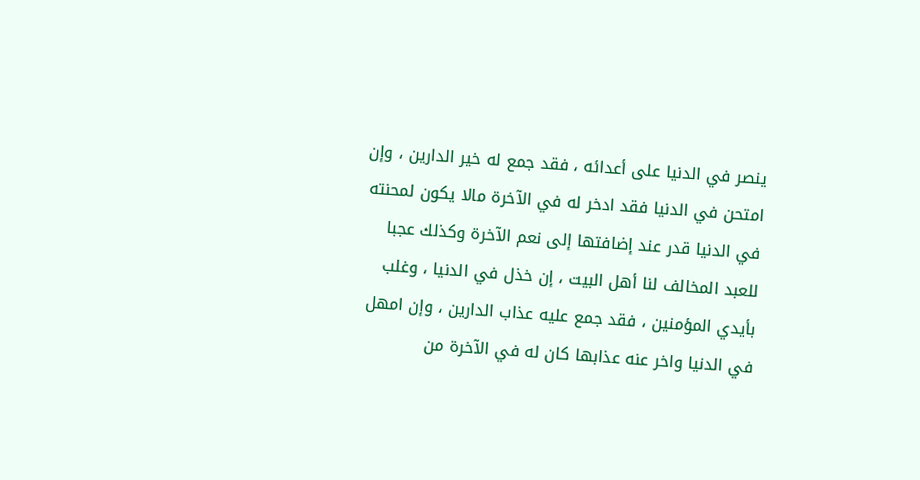ينصر في الدنيا على أعدائه ، فقد جمع له خير الدارين ، وإن امتحن في الدنيا فقد ادخر له في الآخرة مالا يكون لمحنته في الدنيا قدر عند إضافتها إلى نعم الآخرة وكذلك عجبا للعبد المخالف لنا أهل البيت ، إن خذل في الدنيا ، وغلب بأيدي المؤمنين ، فقد جمع عليه عذاب الدارين ، وإن امهل في الدنيا واخر عنه عذابها كان له في الآخرة من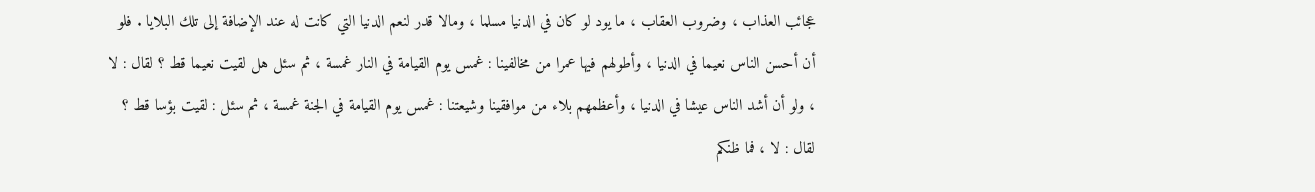عجائب العذاب ، وضروب العقاب ، ما يود لو كان في الدنيا مسلما ، ومالا قدر لنعم الدنيا التي كانت له عند الإضافة إلى تلك البلايا . فلو أن أحسن الناس نعيما في الدنيا ، وأطولهم فيها عمرا من مخالفينا : غمس يوم القيامة في النار غمسة ، ثم سئل هل لقيت نعيما قط ؟ لقال : لا ، ولو أن أشد الناس عيشا في الدنيا ، وأعظمهم بلاء من موافقينا وشيعتنا : غمس يوم القيامة في الجنة غمسة ، ثم سئل : لقيت بؤسا قط ؟ لقال : لا ، فما ظنكم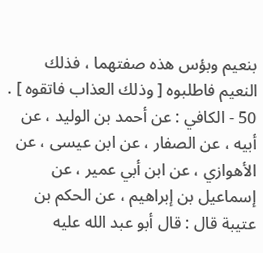بنعيم وبؤس هذه صفتهما ، فذلك النعيم فاطلبوه [ وذلك العذاب فاتقوه ] . 50 - الكافي : عن أحمد بن الوليد ، عن أبيه ، عن الصفار ، عن ابن عيسى ، عن الأهوازي ، عن ابن أبي عمير ، عن إسماعيل بن إبراهيم ، عن الحكم بن عتيبة قال : قال أبو عبد الله عليه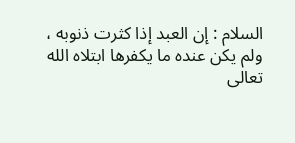السلام : إن العبد إذا كثرت ذنوبه ، ولم يكن عنده ما يكفرها ابتلاه الله تعالى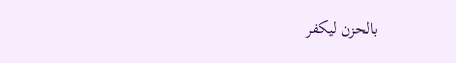بالحزن ليكفر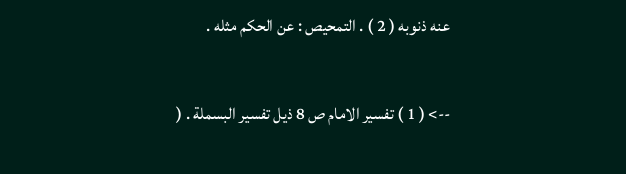عنه ذنوبه ( 2 ) . التمحيص : عن الحكم مثله .

--> ( 1 ) تفسير الامام ص 8 ذيل تفسير البسملة . (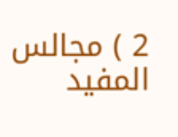2 ) مجالس المفيد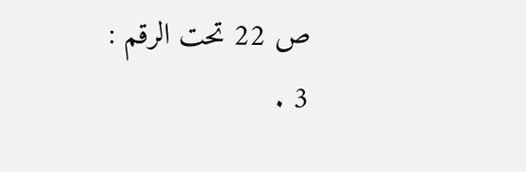ص 22 تحت الرقم : 3 .